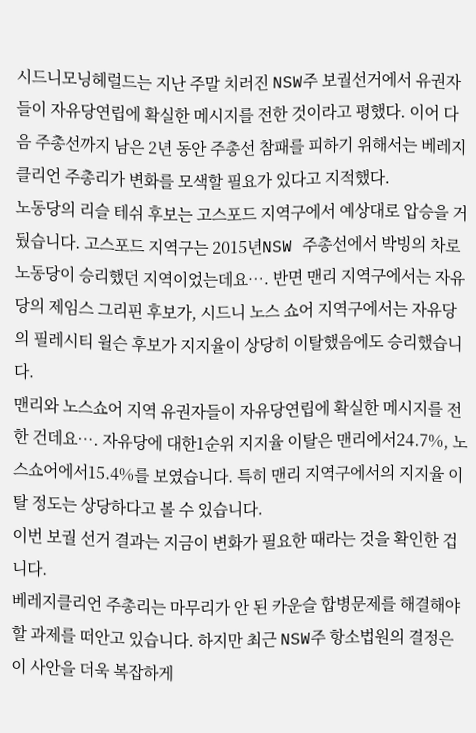시드니모닝헤럴드는 지난 주말 치러진 NSW주 보궐선거에서 유권자들이 자유당연립에 확실한 메시지를 전한 것이라고 평했다. 이어 다음 주총선까지 남은 2년 동안 주총선 참패를 피하기 위해서는 베레지클리언 주총리가 변화를 모색할 필요가 있다고 지적했다.
노동당의 리슬 테쉬 후보는 고스포드 지역구에서 예상대로 압승을 거뒀습니다. 고스포드 지역구는 2015년NSW 주총선에서 박빙의 차로 노동당이 승리했던 지역이었는데요…. 반면 맨리 지역구에서는 자유당의 제임스 그리핀 후보가, 시드니 노스 쇼어 지역구에서는 자유당의 필레시티 윌슨 후보가 지지율이 상당히 이탈했음에도 승리했습니다.
맨리와 노스쇼어 지역 유권자들이 자유당연립에 확실한 메시지를 전한 건데요…. 자유당에 대한1순위 지지율 이탈은 맨리에서24.7%, 노스쇼어에서15.4%를 보였습니다. 특히 맨리 지역구에서의 지지율 이탈 정도는 상당하다고 볼 수 있습니다.
이번 보궐 선거 결과는 지금이 변화가 필요한 때라는 것을 확인한 겁니다.
베레지클리언 주총리는 마무리가 안 된 카운슬 합병문제를 해결해야 할 과제를 떠안고 있습니다. 하지만 최근 NSW주 항소법원의 결정은 이 사안을 더욱 복잡하게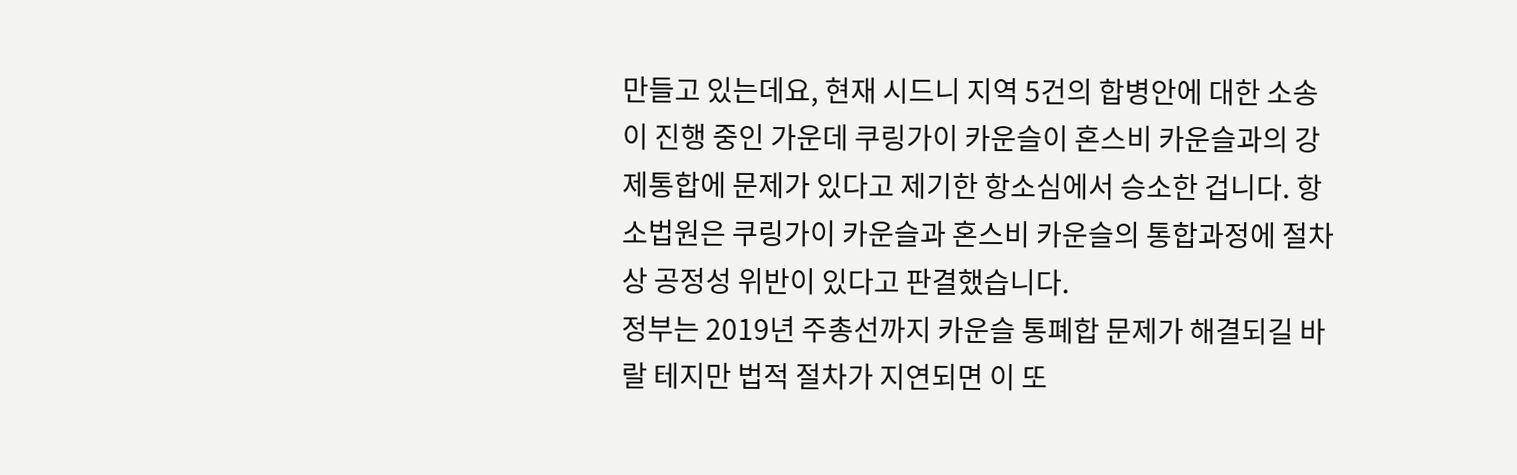만들고 있는데요, 현재 시드니 지역 5건의 합병안에 대한 소송이 진행 중인 가운데 쿠링가이 카운슬이 혼스비 카운슬과의 강제통합에 문제가 있다고 제기한 항소심에서 승소한 겁니다. 항소법원은 쿠링가이 카운슬과 혼스비 카운슬의 통합과정에 절차상 공정성 위반이 있다고 판결했습니다.
정부는 2019년 주총선까지 카운슬 통폐합 문제가 해결되길 바랄 테지만 법적 절차가 지연되면 이 또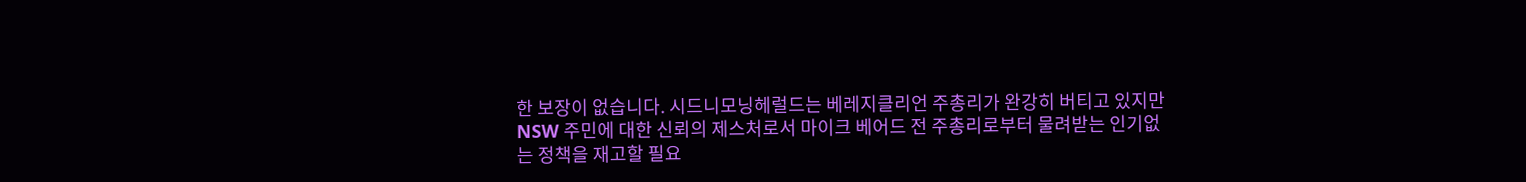한 보장이 없습니다. 시드니모닝헤럴드는 베레지클리언 주총리가 완강히 버티고 있지만 NSW 주민에 대한 신뢰의 제스처로서 마이크 베어드 전 주총리로부터 물려받는 인기없는 정책을 재고할 필요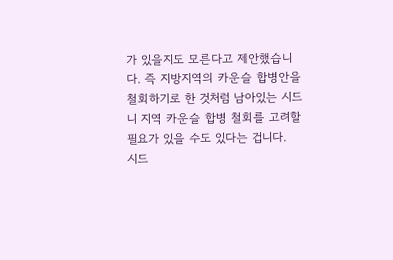가 있을지도 모른다고 제안했습니다. 즉 지방지역의 카운슬 합병안을 철회하기로 한 것처럼 남아있는 시드니 지역 카운슬 합병 철회를 고려할 필요가 있을 수도 있다는 겁니다.
시드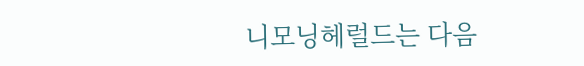니모닝헤럴드는 다음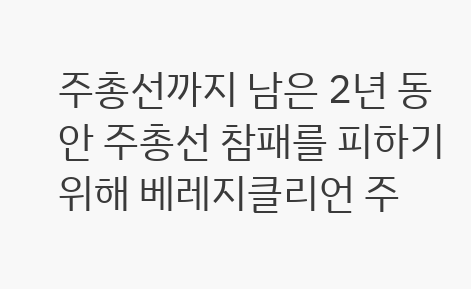주총선까지 남은 2년 동안 주총선 참패를 피하기 위해 베레지클리언 주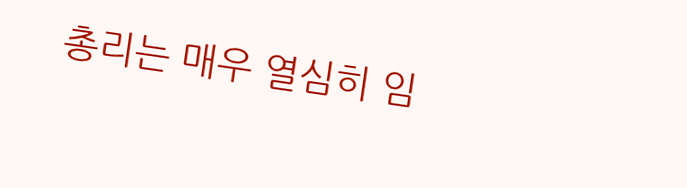총리는 매우 열심히 임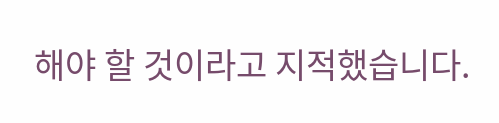해야 할 것이라고 지적했습니다.